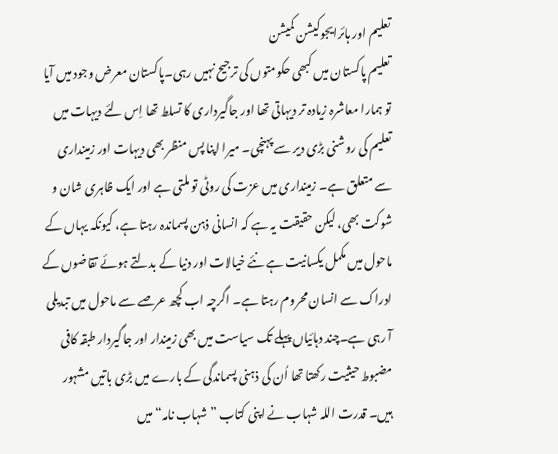تعلیم اور ہائرایجوکیشن کمیشن
تعلیم پاکستان میں کبھی حکومتوں کی ترجیح نہیں رہی۔پاکستان معرض وجود میں آیا تو ہمارا معاشرہ زیادہ تر دیہاتی تھا اور جاگیرداری کا تسلط تھا اِس لئے دیہات میں تعلیم کی روشنی بڑی دیر سے پہنچی۔ میرا اپنا پس منظر بھی دیہات اور زمینداری سے متعلق ہے۔ زمینداری میں عزت کی روٹی تو ملتی ہے اور ایک ظاہری شان و شوکت بھی، لیکن حقیقت یہ ہے کہ انسانی ذہن پسماندہ رہتا ہے، کیونکہ یہاں کے ماحول میں مکمل یکسانیت ہے نئے خیالات اور دنیا کے بدلتے ہوئے تقاضوں کے ادراک سے انسان محروم رہتا ہے۔ اگرچہ اب کچھ عرصے سے ماحول میں تبدیلی آ رہی ہے۔چند دہائیاں پہلے تک سیاست میں بھی زمیندار اور جاگیردار طبقہ کافی مضبوط حیثیت رکھتا تھا اُن کی ذہنی پسماندگی کے بارے میں بڑی باتیں مشہور ہیں۔ قدرت اللہ شہاب نے اپنی کتاب ”شہاب نامہ“ میں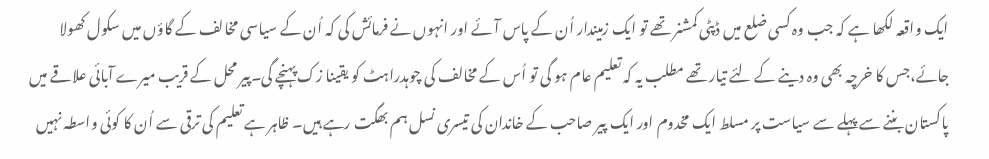ایک واقعہ لکھا ہے کہ جب وہ کسی ضلع میں ڈپٹی کمشنر تھے تو ایک زمیندار اُن کے پاس آئے اور انہوں نے فرمائش کی کہ اُن کے سیاسی مخالف کے گاؤں میں سکول کھولا جائے،جس کا خرچہ بھی وہ دینے کے لئے تیار تھے مطلب یہ کہ تعلیم عام ہو گی تو اُس کے مخالف کی چوہدراہٹ کو یقینا زک پہنچے گی۔پیر محل کے قریب میرے آبائی علاقے میں پاکستان بننے سے پہلے سے سیاست پر مسلط ایک مخدوم اور ایک پیر صاحب کے خاندان کی تیسری نسل ہم بھگت رہے ہیں۔ ظاہر ہے تعلیم کی ترقی سے اُن کا کوئی واسطہ نہیں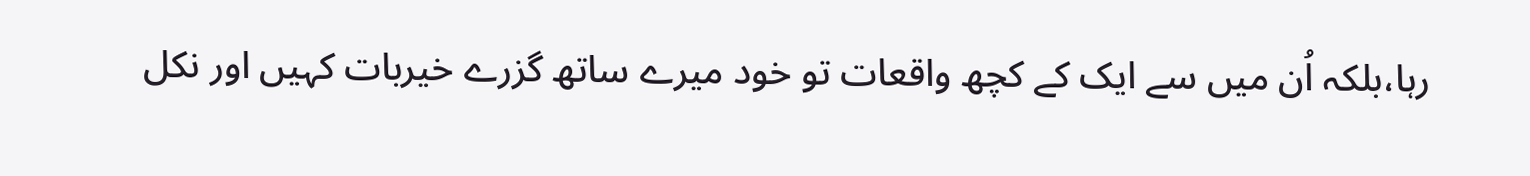رہا،بلکہ اُن میں سے ایک کے کچھ واقعات تو خود میرے ساتھ گزرے خیربات کہیں اور نکل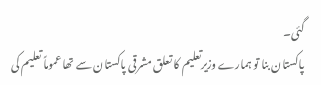گئی۔
پاکستان بنا تو ہمارے وزیرتعلیم کا تعلق مشرقی پاکستان سے تھا عموماً تعلیم کی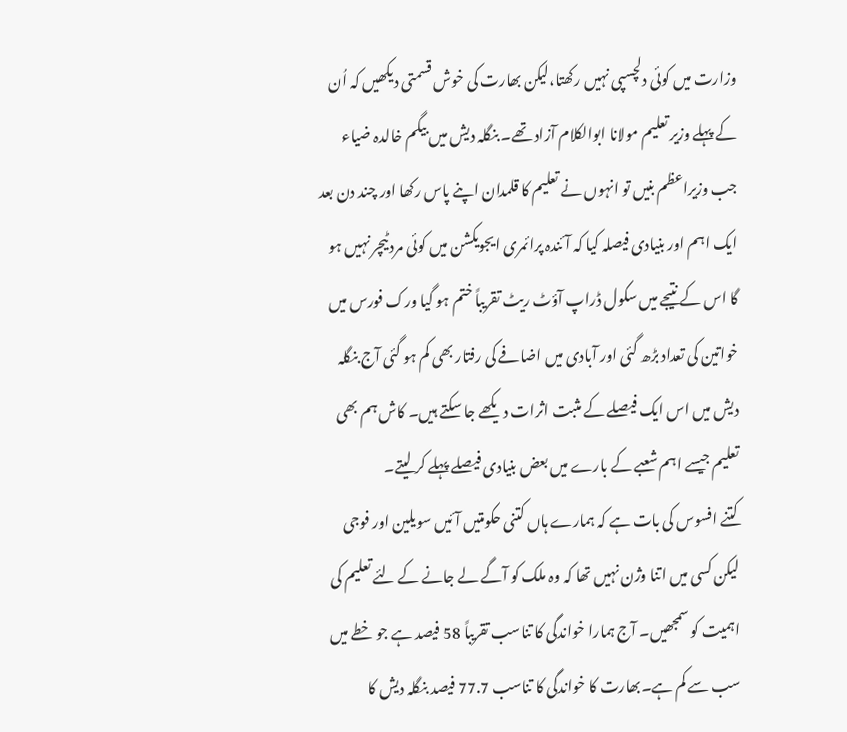وزارت میں کوئی دلچسپی نہیں رکھتا،لیکن بھارت کی خوش قسمتی دیکھیں کہ اُن کے پہلے وزیر تعلیم مولانا ابوالکلام آزاد تھے۔ بنگلہ دیش میں بیگم خالدہ ضیاء جب وزیراعظم بنیں تو انہوں نے تعلیم کا قلمدان اپنے پاس رکھا اور چند دن بعد ایک اہم اور بنیادی فیصلہ کیا کہ آئندہ پرائمری ایجویکشن میں کوئی مرد ٹیچر نہیں ہو گا اس کے نتیجے میں سکول ڈراپ آؤٹ ریٹ تقریباً ختم ہو گیا ورک فورس میں خواتین کی تعداد بڑھ گئی اور آبادی میں اضافے کی رفتار بھی کم ہو گئی آج بنگلہ دیش میں اس ایک فیصلے کے مثبت اثرات دیکھے جا سکتے ہیں۔ کاش ہم بھی تعلیم جیسے اہم شعبے کے بارے میں بعض بنیادی فیصلے پہلے کر لیتے۔
کتنے افسوس کی بات ہے کہ ہمارے ہاں کتنی حکومتیں آئیں سویلین اور فوجی لیکن کسی میں اتنا وژن نہیں تھا کہ وہ ملک کو آگے لے جانے کے لئے تعلیم کی اہمیت کو سمجھیں۔ آج ہمارا خواندگی کا تناسب تقریباً 58 فیصد ہے جو خطے میں سب سے کم ہے۔بھارت کا خواندگی کا تناسب 77.7 فیصد بنگلہ دیش کا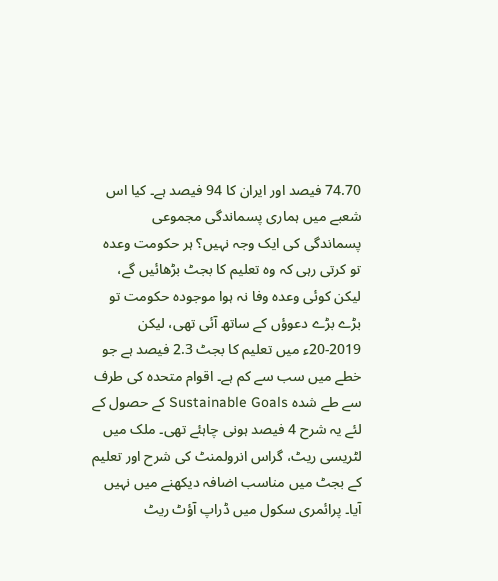74.70 فیصد اور ایران کا 94 فیصد ہے۔ کیا اس شعبے میں ہماری پسماندگی مجموعی پسماندگی کی ایک وجہ نہیں؟ ہر حکومت وعدہ تو کرتی رہی کہ وہ تعلیم کا بجٹ بڑھائیں گے، لیکن کوئی وعدہ وفا نہ ہوا موجودہ حکومت تو بڑے بڑے دعوؤں کے ساتھ آئی تھی، لیکن 2019-20ء میں تعلیم کا بجٹ 2.3 فیصد ہے جو خطے میں سب سے کم ہے۔ اقوام متحدہ کی طرف سے طے شدہ Sustainable Goals کے حصول کے لئے یہ شرح 4 فیصد ہونی چاہئے تھی۔ ملک میں لٹریسی ریٹ، گراس انرولمنٹ کی شرح اور تعلیم کے بجٹ میں مناسب اضافہ دیکھنے میں نہیں آیا۔ پرائمری سکول میں ڈراپ آؤٹ ریٹ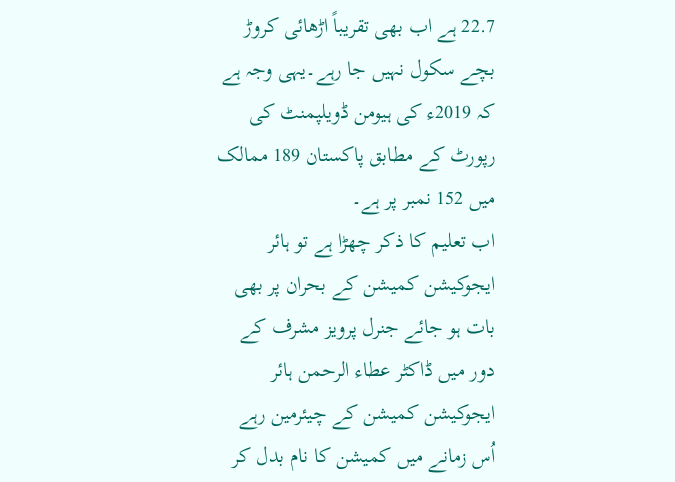22.7 ہے اب بھی تقریباً اڑھائی کروڑ بچے سکول نہیں جا رہے۔یہی وجہ ہے کہ 2019ء کی ہیومن ڈویلپمنٹ کی رپورٹ کے مطابق پاکستان 189 ممالک میں 152 نمبر پر ہے۔
اب تعلیم کا ذکر چھڑا ہے تو ہائر ایجوکیشن کمیشن کے بحران پر بھی بات ہو جائے جنرل پرویز مشرف کے دور میں ڈاکٹر عطاء الرحمن ہائر ایجوکیشن کمیشن کے چیئرمین رہے اُس زمانے میں کمیشن کا نام بدل کر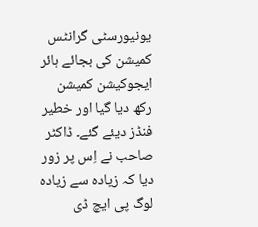یونیورسٹی گرانٹس کمیشن کی بجائے ہائر ایجوکیشن کمیشن رکھ دیا گیا اور خطیر فنڈز دیئے گئے۔ ڈاکٹر صاحب نے اِس پر زور دیا کہ زیادہ سے زیادہ لوگ پی ایچ ڈی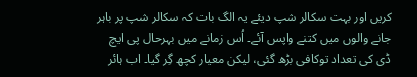کریں اور بہت سکالر شپ دیئے یہ الگ بات کہ سکالر شپ پر باہر جانے والوں میں کتنے واپس آئے۔ اُس زمانے میں بہرحال پی ایچ ڈی کی تعداد توکافی بڑھ گئی، لیکن معیار کچھ گِر گیا۔ اب ہائر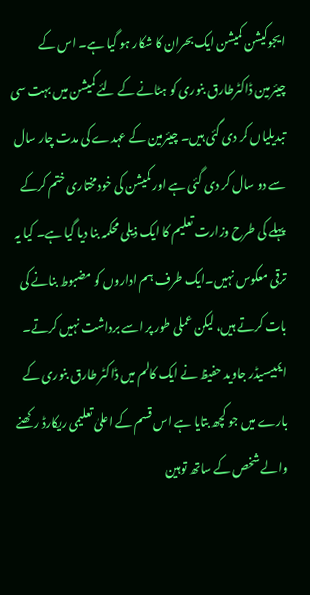ایجوکیشن کمیشن ایک بحران کا شکار ہو گیا ہے۔ اس کے چیئرمین ڈاکٹرطارق بنوری کو ہٹانے کے لئے کمیشن میں بہت سی تبدیلیاں کر دی گئی ہیں۔ چیئرمین کے عہدے کی مدت چار سال سے دو سال کر دی گئی ہے اور کمیشن کی خودمختاری ختم کرکے پہلے کی طرح وزارت تعلیم کا ایک ذیلی محکمہ بنا دیا گیا ہے۔ کیا یہ ترقی معکوس نہیں۔ایک طرف ہم اداروں کو مضبوط بنانے کی بات کرتے ہیں، لیکن عملی طور پر اسے برداشت نہیں کرتے۔
ایمبیسیڈر جاوید حفیظ نے ایک کالم میں ڈاکٹر طارق بنوری کے بارے میں جو کچھ بتایا ہے اس قسم کے اعلیٰ تعلیمی ریکارڈ رکھنے والے شخص کے ساتھ توہین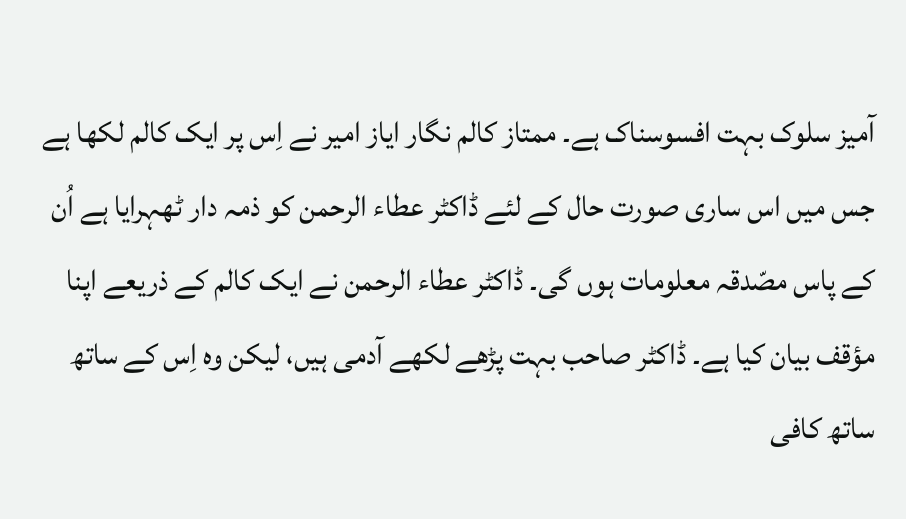آمیز سلوک بہت افسوسناک ہے۔ ممتاز کالم نگار ایاز امیر نے اِس پر ایک کالم لکھا ہے جس میں اس ساری صورت حال کے لئے ڈاکٹر عطاء الرحمن کو ذمہ دار ٹھہرایا ہے اُن کے پاس مصّدقہ معلومات ہوں گی۔ ڈاکٹر عطاء الرحمن نے ایک کالم کے ذریعے اپنا مؤقف بیان کیا ہے۔ ڈاکٹر صاحب بہت پڑھے لکھے آدمی ہیں، لیکن وہ اِس کے ساتھ ساتھ کافی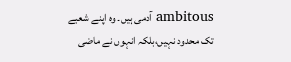ambitous آدمی ہیں۔ وہ اپنے شعبے تک محدود نہیں،بلکہ انہوں نے ماضی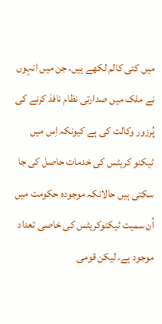میں کئی کالم لکھے ہیں، جن میں انہوں نے ملک میں صدارتی نظام نافذ کرنے کی پُرزور وکالت کی ہے کیونکہ اِس میں ٹیکنو کریٹس کی خدمات حاصل کی جا سکتی ہیں حالانکہ موجودہ حکومت میں اُن سمیت ٹیکنوکریٹس کی خاصی تعداد موجود ہے، لیکن قومی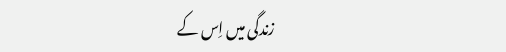زندگی میں اِس کے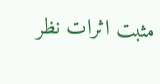مثبت اثرات نظر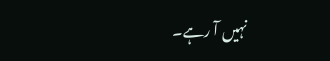نہیں آ رہے۔